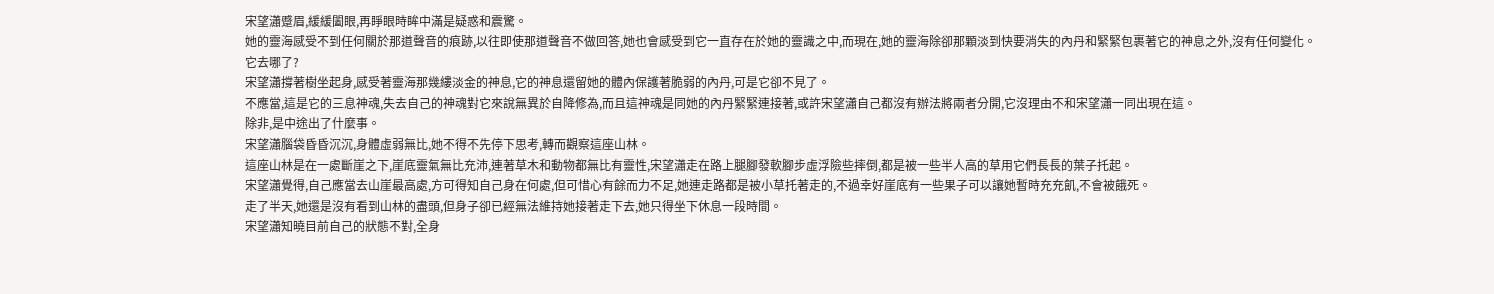宋望瀟蹙眉,緩緩闔眼,再睜眼時眸中滿是疑惑和震驚。
她的靈海感受不到任何關於那道聲音的痕跡,以往即使那道聲音不做回答,她也會感受到它一直存在於她的靈識之中,而現在,她的靈海除卻那顆淡到快要消失的內丹和緊緊包裹著它的神息之外,沒有任何變化。
它去哪了?
宋望瀟撐著樹坐起身,感受著靈海那幾縷淡金的神息,它的神息還留她的體內保護著脆弱的內丹,可是它卻不見了。
不應當,這是它的三息神魂,失去自己的神魂對它來說無異於自降修為,而且這神魂是同她的內丹緊緊連接著,或許宋望瀟自己都沒有辦法將兩者分開,它沒理由不和宋望瀟一同出現在這。
除非,是中途出了什麼事。
宋望瀟腦袋昏昏沉沉,身體虛弱無比,她不得不先停下思考,轉而觀察這座山林。
這座山林是在一處斷崖之下,崖底靈氣無比充沛,連著草木和動物都無比有靈性,宋望瀟走在路上腿腳發軟腳步虛浮險些摔倒,都是被一些半人高的草用它們長長的葉子托起。
宋望瀟覺得,自己應當去山崖最高處,方可得知自己身在何處,但可惜心有餘而力不足,她連走路都是被小草托著走的,不過幸好崖底有一些果子可以讓她暫時充充飢,不會被餓死。
走了半天,她還是沒有看到山林的盡頭,但身子卻已經無法維持她接著走下去,她只得坐下休息一段時間。
宋望瀟知曉目前自己的狀態不對,全身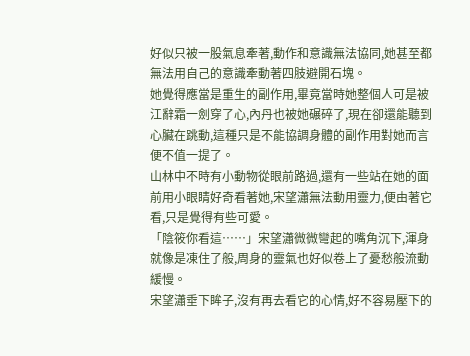好似只被一股氣息牽著,動作和意識無法協同,她甚至都無法用自己的意識牽動著四肢避開石塊。
她覺得應當是重生的副作用,畢竟當時她整個人可是被江辭霜一劍穿了心,內丹也被她碾碎了,現在卻還能聽到心臟在跳動,這種只是不能協調身體的副作用對她而言便不值一提了。
山林中不時有小動物從眼前路過,還有一些站在她的面前用小眼睛好奇看著她,宋望瀟無法動用靈力,便由著它看,只是覺得有些可愛。
「陰筱你看這……」宋望瀟微微彎起的嘴角沉下,渾身就像是凍住了般,周身的靈氣也好似卷上了憂愁般流動緩慢。
宋望瀟垂下眸子,沒有再去看它的心情,好不容易壓下的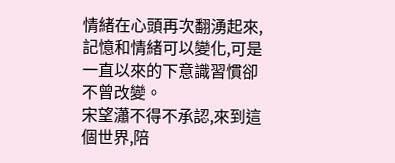情緒在心頭再次翻湧起來,記憶和情緒可以變化,可是一直以來的下意識習慣卻不曾改變。
宋望瀟不得不承認,來到這個世界,陪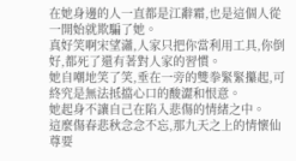在她身邊的人一直都是江辭霜,也是這個人從一開始就欺騙了她。
真好笑啊宋望瀟,人家只把你當利用工具,你倒好,都死了還有著對人家的習慣。
她自嘲地笑了笑,垂在一旁的雙拳緊緊攥起,可終究是無法抵擋心口的酸澀和恨意。
她起身不讓自己在陷入悲傷的情緒之中。
這麼傷春悲秋念念不忘,那九天之上的情懷仙尊要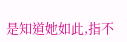是知道她如此,指不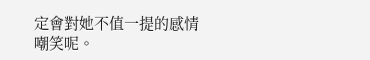定會對她不值一提的感情嘲笑呢。